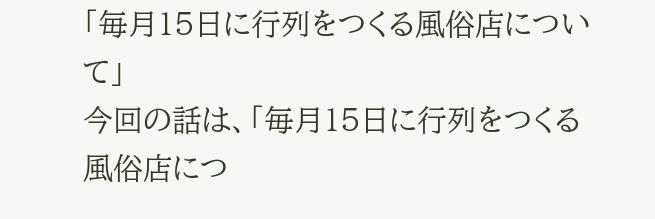「毎月15日に行列をつくる風俗店について」
今回の話は、「毎月15日に行列をつくる風俗店につ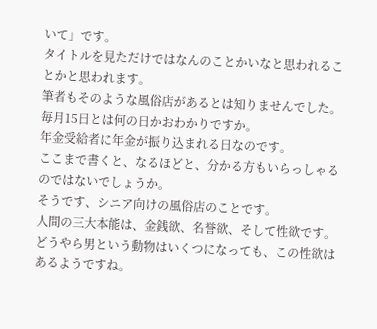いて」です。
タイトルを見ただけではなんのことかいなと思われることかと思われます。
筆者もそのような風俗店があるとは知りませんでした。
毎月15日とは何の日かおわかりですか。
年金受給者に年金が振り込まれる日なのです。
ここまで書くと、なるほどと、分かる方もいらっしゃるのではないでしょうか。
そうです、シニア向けの風俗店のことです。
人間の三大本能は、金銭欲、名誉欲、そして性欲です。
どうやら男という動物はいくつになっても、この性欲はあるようですね。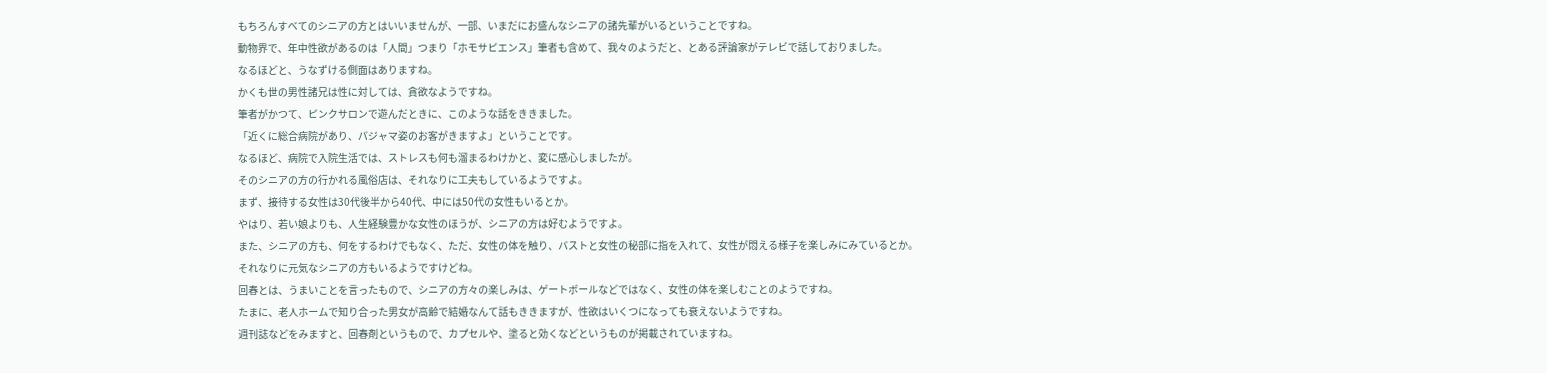もちろんすべてのシニアの方とはいいませんが、一部、いまだにお盛んなシニアの諸先輩がいるということですね。
動物界で、年中性欲があるのは「人間」つまり「ホモサピエンス」筆者も含めて、我々のようだと、とある評論家がテレビで話しておりました。
なるほどと、うなずける側面はありますね。
かくも世の男性諸兄は性に対しては、貪欲なようですね。
筆者がかつて、ピンクサロンで遊んだときに、このような話をききました。
「近くに総合病院があり、パジャマ姿のお客がきますよ」ということです。
なるほど、病院で入院生活では、ストレスも何も溜まるわけかと、変に感心しましたが。
そのシニアの方の行かれる風俗店は、それなりに工夫もしているようですよ。
まず、接待する女性は30代後半から40代、中には50代の女性もいるとか。
やはり、若い娘よりも、人生経験豊かな女性のほうが、シニアの方は好むようですよ。
また、シニアの方も、何をするわけでもなく、ただ、女性の体を触り、バストと女性の秘部に指を入れて、女性が悶える様子を楽しみにみているとか。
それなりに元気なシニアの方もいるようですけどね。
回春とは、うまいことを言ったもので、シニアの方々の楽しみは、ゲートボールなどではなく、女性の体を楽しむことのようですね。
たまに、老人ホームで知り合った男女が高齢で結婚なんて話もききますが、性欲はいくつになっても衰えないようですね。
週刊誌などをみますと、回春剤というもので、カプセルや、塗ると効くなどというものが掲載されていますね。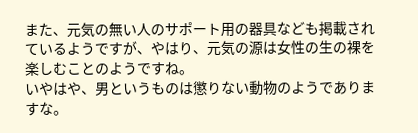また、元気の無い人のサポート用の器具なども掲載されているようですが、やはり、元気の源は女性の生の裸を楽しむことのようですね。
いやはや、男というものは懲りない動物のようでありますな。